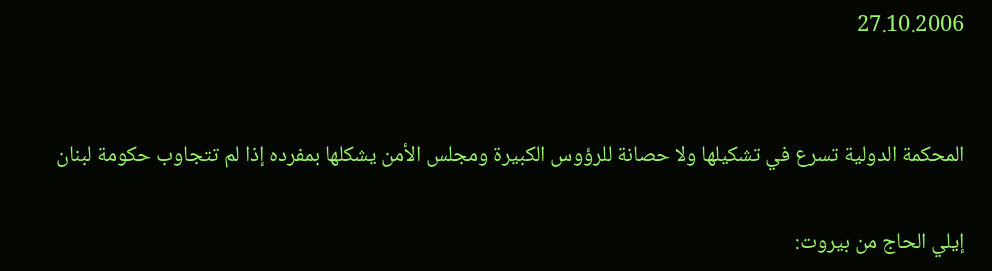27.10.2006


المحكمة الدولية تسرع في تشكيلها ولا حصانة للرؤوس الكبيرة ومجلس الأمن يشكلها بمفرده إذا لم تتجاوب حكومة لبنان

إيلي الحاج من بيروت: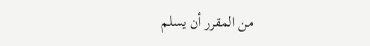من المقرر أن يسلم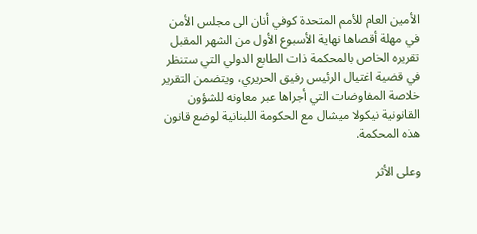الأمين العام للأمم المتحدة كوفي أنان الى مجلس الأمن في مهلة أقصاها نهاية الأسبوع الأول من الشهر المقبل تقريره الخاص بالمحكمة ذات الطابع الدولي التي ستنظر في قضية اغتيال الرئيس رفيق الحريري، ويتضمن التقرير خلاصة المفاوضات التي أجراها عبر معاونه للشؤون القانونية نيكولا ميشال مع الحكومة اللبنانية لوضع قانون هذه المحكمة.

وعلى الأثر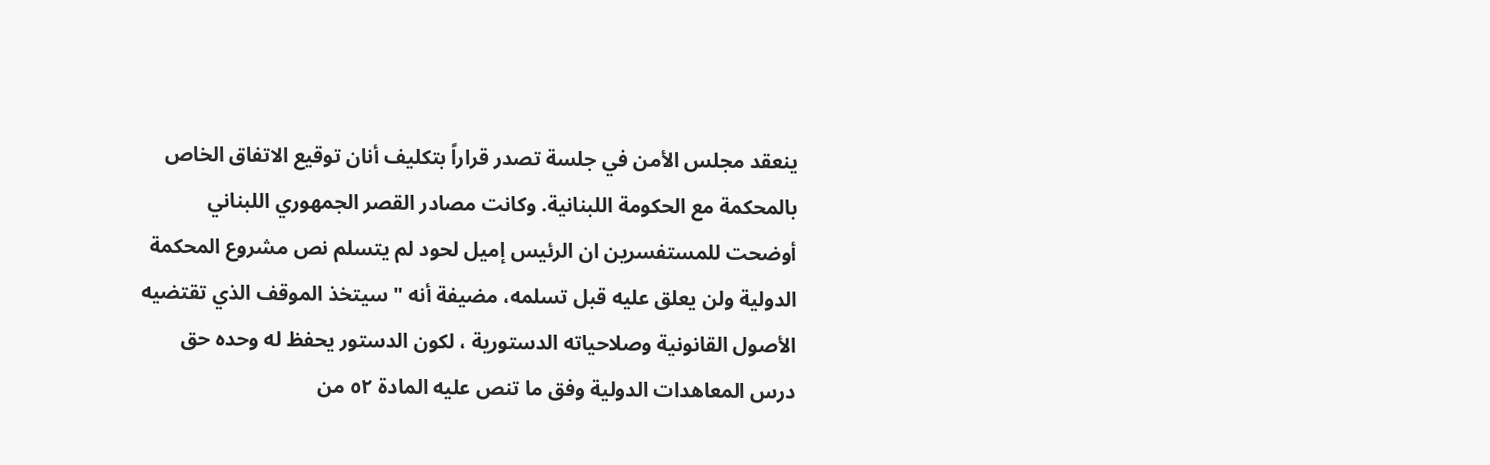ينعقد مجلس الأمن في جلسة تصدر قراراً بتكليف أنان توقيع الاتفاق الخاص بالمحكمة مع الحكومة اللبنانية. وكانت مصادر القصر الجمهوري اللبناني أوضحت للمستفسرين ان الرئيس إميل لحود لم يتسلم نص مشروع المحكمة الدولية ولن يعلق عليه قبل تسلمه، مضيفة أنه " سيتخذ الموقف الذي تقتضيه الأصول القانونية وصلاحياته الدستورية ، لكون الدستور يحفظ له وحده حق درس المعاهدات الدولية وفق ما تنص عليه المادة ٥٢ من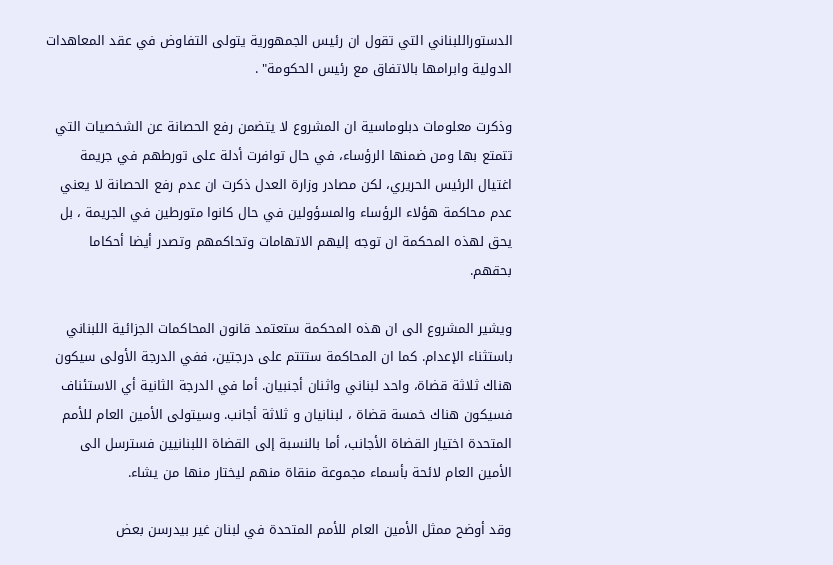الدستوراللبناني التي تقول ان رئيس الجمهورية يتولى التفاوض في عقد المعاهدات الدولية وابرامها بالاتفاق مع رئيس الحكومة" .

وذكرت معلومات دبلوماسية ان المشروع لا يتضمن رفع الحصانة عن الشخصيات التي تتمتع بها ومن ضمنها الرؤساء، في حال توافرت أدلة على تورطهم في جريمة اغتيال الرئيس الحريري، لكن مصادر وزارة العدل ذكرت ان عدم رفع الحصانة لا يعني عدم محاكمة هؤلاء الرؤساء والمسؤولين في حال كانوا متورطين في الجريمة ، بل يحق لهذه المحكمة ان توجه إليهم الاتهامات وتحاكمهم وتصدر أيضا أحكاما بحقهم.

ويشير المشروع الى ان هذه المحكمة ستعتمد قانون المحاكمات الجزائية اللبناني باستثناء الإعدام. كما ان المحاكمة ستتتم على درجتين، ففي الدرجة الأولى سيكون هناك ثلاثة قضاة، واحد لبناني واثنان أجنبيان. أما في الدرجة الثانية أي الاستئناف فسيكون هناك خمسة قضاة ، لبنانيان و ثلاثة أجانب. وسيتولى الأمين العام للأمم المتحدة اختيار القضاة الأجانب، أما بالنسبة إلى القضاة اللبنانيين فسترسل الى الأمين العام لائحة بأسماء مجموعة منقاة منهم ليختار منها من يشاء.

وقد أوضح ممثل الأمين العام للأمم المتحدة في لبنان غير بيدرسن بعض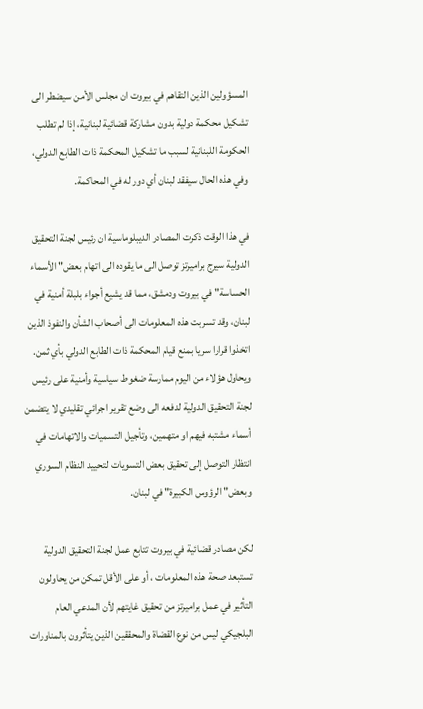المسؤولين الذين التقاهم في بيروت ان مجلس الأمن سيضطر الى تشكيل محكمة دولية بدون مشاركة قضائية لبنانية، إذا لم تطلب الحكومة اللبنانية لسبب ما تشكيل المحكمة ذات الطابع الدولي، وفي هذه الحال سيفقد لبنان أي دور له في المحاكمة.

في هذا الوقت ذكرت المصادر الديبلوماسية ان رئيس لجنة التحقيق الدولية سيرج براميرتز توصل الى ما يقوده الى اتهام بعض" الأسماء الحساسة" في بيروت ودمشق، مما قد يشيع أجواء بلبلة أمنية في لبنان، وقد تسربت هذه المعلومات الى أصحاب الشأن والنفوذ الذين اتخذوا قرارا سريا بمنع قيام المحكمة ذات الطابع الدولي بأي ثمن. ويحاول هؤلاء من اليوم ممارسة ضغوط سياسية وأمنية على رئيس لجنة التحقيق الدولية لدفعه الى وضع تقرير اجرائي تقليدي لا يتضمن أسماء مشتبه فيهم او متهمين، وتأجيل التسميات والاتهامات في انتظار التوصل إلى تحقيق بعض التسويات لتحييد النظام السوري وبعض" الرؤوس الكبيرة" في لبنان.

لكن مصادر قضائية في بيروت تتابع عمل لجنة التحقيق الدولية تستبعد صحة هذه المعلومات ، أو على الأقل تمكن من يحاولون التأثير في عمل براميرتز من تحقيق غايتهم لأن المدعي العام البلجيكي ليس من نوع القضاة والمحققين الذين يتأثرون بالمناورات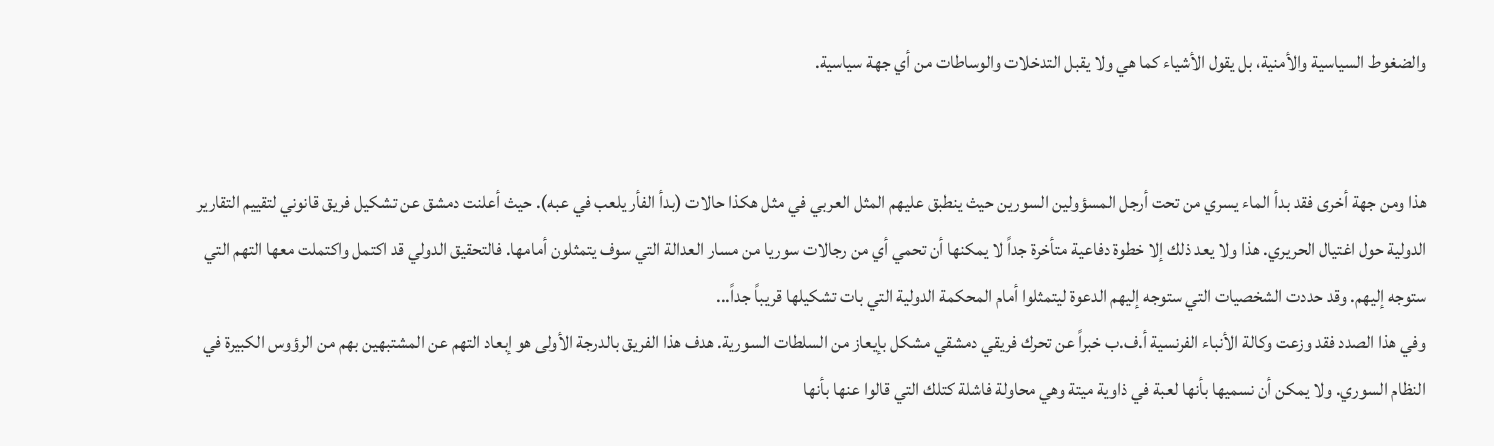والضغوط السياسية والأمنية، بل يقول الأشياء كما هي ولا يقبل التدخلات والوساطات من أي جهة سياسية.


هذا ومن جهة أخرى فقد بدأ الماء يسري من تحت أرجل المسؤولين السورين حيث ينطبق عليهم المثل العربي في مثل هكذا حالات (بدأ الفأر يلعب في عبه). حيث أعلنت دمشق عن تشكيل فريق قانوني لتقييم التقارير الدولية حول اغتيال الحريري. هذا ولا يعد ذلك إلا خطوة دفاعية متأخرة جداً لا يمكنها أن تحمي أي من رجالات سوريا من مسار العدالة التي سوف يتمثلون أمامها. فالتحقيق الدولي قد اكتمل واكتملت معها التهم التي ستوجه إليهم. وقد حددت الشخصيات التي ستوجه إليهم الدعوة ليتمثلوا أمام المحكمة الدولية التي بات تشكيلها قريباً جداً...
وفي هذا الصدد فقد وزعت وكالة الأنباء الفرنسية أ.ف.ب خبراً عن تحرك فريقي دمشقي مشكل بإيعاز من السلطات السورية. هدف هذا الفريق بالدرجة الأولى هو إبعاد التهم عن المشتبهين بهم من الرؤوس الكبيرة في النظام السوري. ولا يمكن أن نسميها بأنها لعبة في ذاوية ميتة وهي محاولة فاشلة كتلك التي قالوا عنها بأنها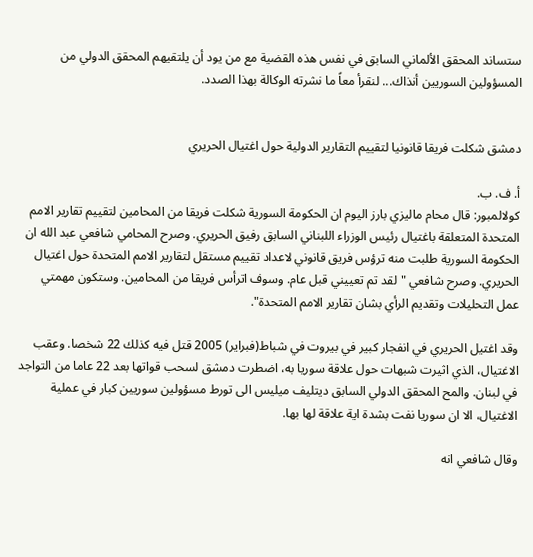ستساند المحقق الألماني السابق في نفس هذه القضية مع من يود أن يلتقيهم المحقق الدولي من المسؤولين السوريين أنذاك... لنقرأ معاً ما نشرته الوكالة بهذا الصدد.


دمشق شكلت فريقا قانونيا لتقييم التقارير الدولية حول اغتيال الحريري

أ. ف. ب.
كولالمبور: قال محام ماليزي بارز اليوم ان الحكومة السورية شكلت فريقا من المحامين لتقييم تقارير الامم المتحدة المتعلقة باغتيال رئيس الوزراء اللبناني السابق رفيق الحريري. وصرح المحامي شافعي عبد الله ان الحكومة السورية طلبت منه ترؤس فريق قانوني لاعداد تقييم مستقل لتقارير الامم المتحدة حول اغتيال الحريري. وصرح شافعي "لقد تم تعييني قبل عام. وسوف اترأس فريقا من المحامين. وستكون مهمتي عمل التحليلات وتقديم الرأي بشان تقارير الامم المتحدة".

وقد اغتيل الحريري في انفجار كبير في بيروت في شباط(فبراير) 2005 قتل فيه كذلك 22 شخصا. وعقب الاغتيال، الذي اثيرت شبهات حول علاقة سوريا به، اضطرت دمشق لسحب قواتها بعد 22 عاما من التواجد في لبنان. والمح المحقق الدولي السابق ديتليف ميليس الى تورط مسؤولين سوريين كبار في عملية الاغتيال، الا ان سوريا نفت بشدة اية علاقة لها بها.

وقال شافعي انه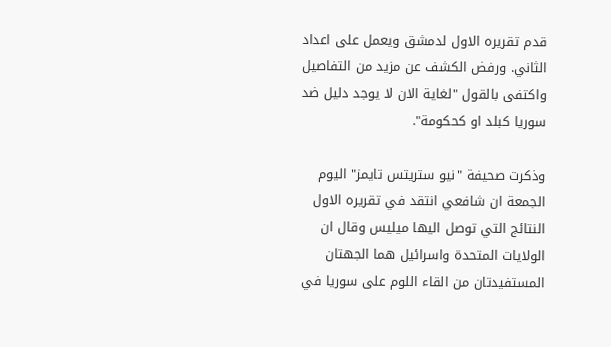قدم تقريره الاول لدمشق ويعمل على اعداد الثاني. ورفض الكشف عن مزيد من التفاصيل واكتفى بالقول "لغاية الان لا يوجد دليل ضد سوريا كبلد او كحكومة".

وذكرت صحيفة "نيو ستريتس تايمز" اليوم الجمعة ان شافعي انتقد في تقريره الاول النتائج التي توصل اليها ميليس وقال ان الولايات المتحدة واسرائيل هما الجهتان المستفيدتان من القاء اللوم على سوريا في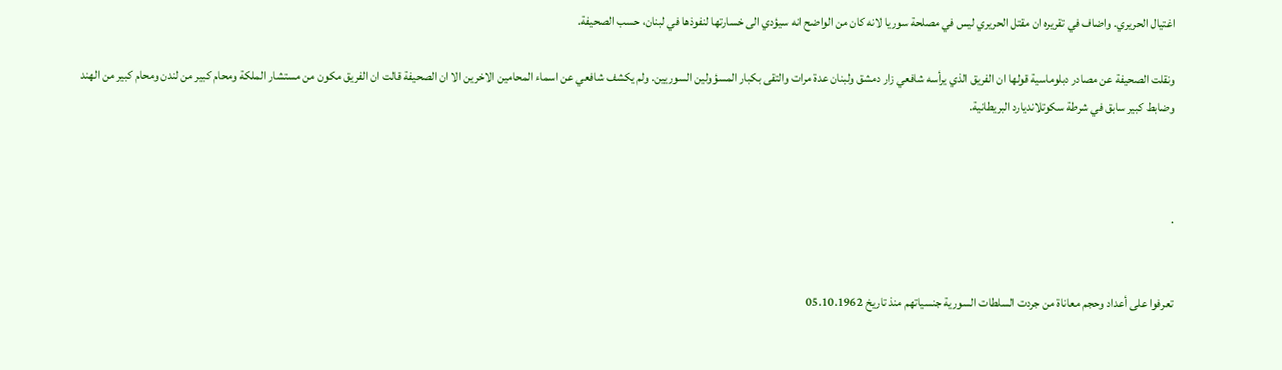اغتيال الحريري. واضاف في تقريره ان مقتل الحريري ليس في مصلحة سوريا لانه كان من الواضح انه سيؤدي الى خسارتها لنفوذها في لبنان، حسب الصحيفة.

ونقلت الصحيفة عن مصادر دبلوماسية قولها ان الفريق الذي يرأسه شافعي زار دمشق ولبنان عدة مرات والتقى بكبار المسؤولين السوريين. ولم يكشف شافعي عن اسماء المحامين الاخرين الا ان الصحيفة قالت ان الفريق مكون من مستشار الملكة ومحام كبير من لندن ومحام كبير من الهند وضابط كبير سابق في شرطة سكوتلانديارد البريطانية.



.


تعرفوا على أعداد وحجم معاناة من جردت السلطات السورية جنسياتهم منذ تاريخ 05.10.1962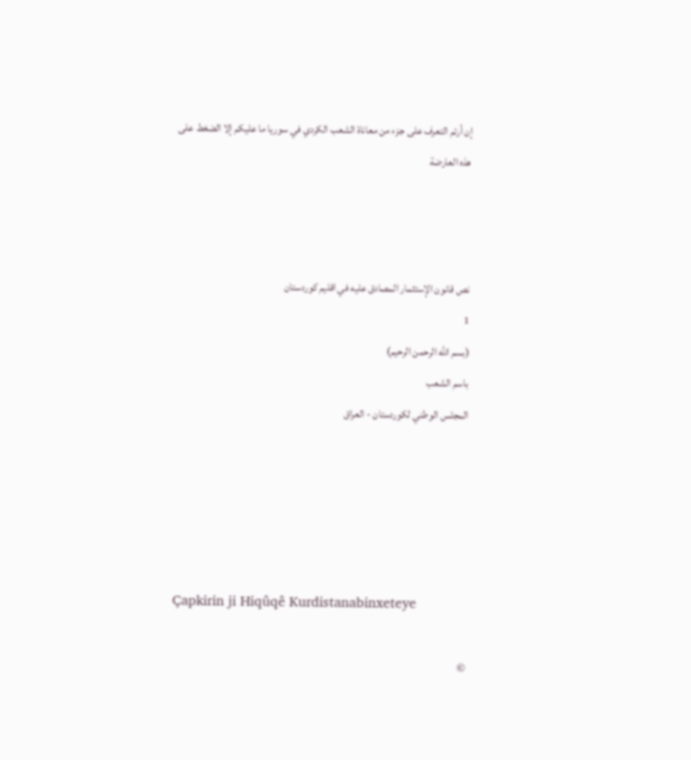إن أرتم التعرف على جزء من معاناة الشعب الكردي في سوريا ما عليكم إلا الضغط على هذه العارضة



نص قانون الإستثمار المصادق عليه في اقليم كوردستان
1
(بسم الله الرحمن الرحيم)
باسم الشعب
المجلس الوطني لكوردستان - العراق





Çapkirin ji Hiqûqê Kurdistanabinxeteye

©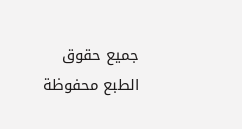جميع حقوق الطبع محفوظة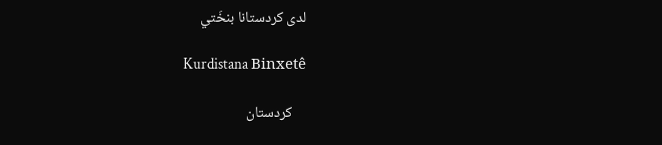لدى كردستانا بنخَتي

 Kurdistana Binxetê

    كردستان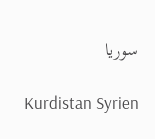سوريا

 Kurdistan Syrien